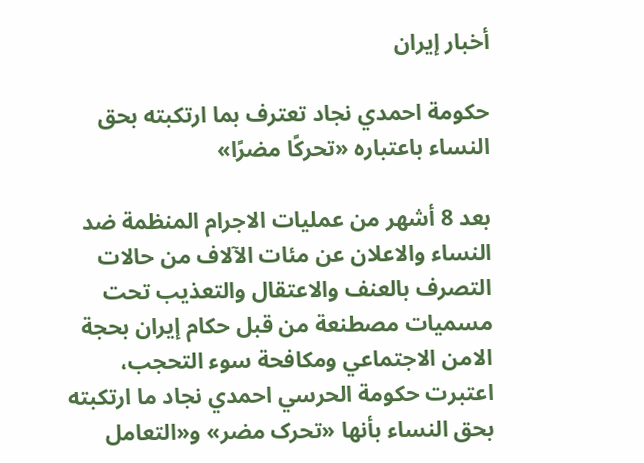أخبار إيران

حکومة احمدي نجاد تعترف بما ارتکبته بحق النساء باعتباره «تحرکًا مضرًا»

بعد 8 أشهر من عمليات الاجرام المنظمة ضد النساء والاعلان عن مئات الآلاف من حالات التصرف بالعنف والاعتقال والتعذيب تحت مسميات مصطنعة من قبل حکام إيران بحجة الامن الاجتماعي ومکافحة سوء التحجب، اعتبرت حکومة الحرسي احمدي نجاد ما ارتکبته بحق النساء بأنها «تحرک مضر» و«التعامل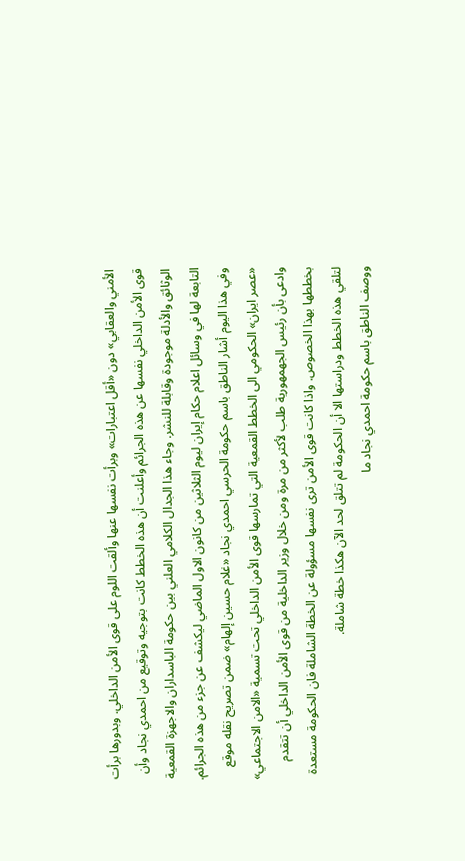الأمني والعقابي» دون «أقل اعتبارات» وبرأت نفسها عنها وألقت اللوم علی قوی الأمن الداخلي. وبدورها برأت قوی الأمن الداخلي نفسها عن هذه الجرائم وأعلنت أن هذه الخطط کانت بتوجيه وتوقيع من احمدي نجاد وأن الوثائق والأدلة موجودة وقابلة للنشر. وجاء هذا الجدال الکلامي العلني بين حکومة الباسداران والاجهزة القمعية التابعة لها في وسائل اعلام حکام إيران ليوم الثلاثين من کانون الاول الماضي ليکشف عن جزء من هذه الجرائم. وفي هذا اليوم أشار الناطق باسم حکومة الحرسي احمدي نجاد «غلام حسين إلهام» ضمن تصريح نقله موقع «عصر ايران» الحکومي الی الخطط القمعية التي تمارسها قوی الأمن الداخلي تحت تسمية «الامن الاجتماعي» وادعی بأن رئيس الجهمهورية طلب لأکثر من مرة ومن خلال وزير الداخلية من قوی الأمن الداخلي أن تتقدم بخططها بهذا الخصوص. واذا کانت قوی الأمن تری نفسها مسؤولة عن الخطة الشاملة فان الحکومة مستعدة لتلقي هذه الخطط ودراستها الا أن الحکومة لم تتلق لحد الآن هکذا خطة شاملة.
ووصف الناطق باسم حکومة احمدي نجاد ما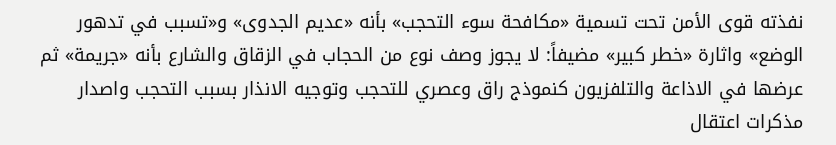نفذته قوی الأمن تحت تسمية «مکافحة سوء التحجب» بأنه «عديم الجدوی» و«تسبب في تدهور الوضع» واثارة «خطر کبير» مضيفاً: لا يجوز وصف نوع من الحجاب في الزقاق والشارع بأنه «جريمة» ثم عرضها في الاذاعة والتلفزيون کنموذج راق وعصري للتحجب وتوجيه الانذار بسبب التحجب واصدار مذکرات اعتقال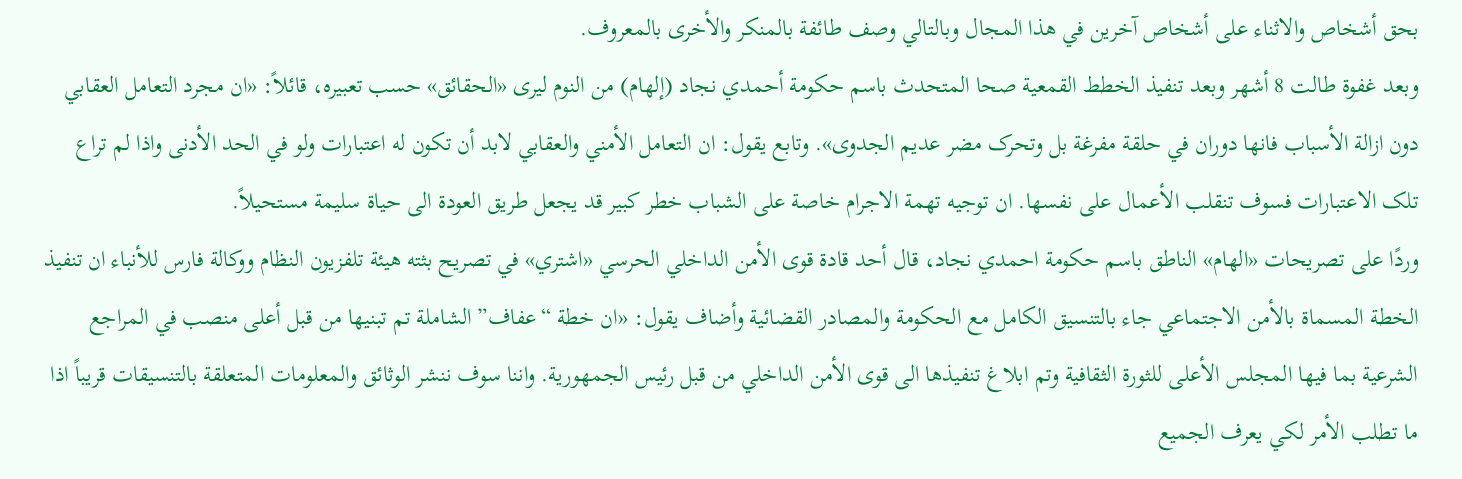بحق أشخاص والاثناء علی أشخاص آخرين في هذا المجال وبالتالي وصف طائفة بالمنکر والأخری بالمعروف.
وبعد غفوة طالت 8 أشهر وبعد تنفيذ الخطط القمعية صحا المتحدث باسم حکومة أحمدي نجاد (إلهام) من النوم ليری «الحقائق» حسب تعبيره، قائلاً: «ان مجرد التعامل العقابي دون ازالة الأسباب فانها دوران في حلقة مفرغة بل وتحرک مضر عديم الجدوی». وتابع يقول: ان التعامل الأمني والعقابي لابد أن تکون له اعتبارات ولو في الحد الأدنی واذا لم تراع تلک الاعتبارات فسوف تنقلب الأعمال علی نفسها. ان توجيه تهمة الاجرام خاصة علی الشباب خطر کبير قد يجعل طريق العودة الی حياة سليمة مستحيلاً.
وردًا علی تصريحات «الهام» الناطق باسم حکومة احمدي نجاد، قال أحد قادة قوی الأمن الداخلي الحرسي «اشتري» في تصريح بثته هيئة تلفزيون النظام ووکالة فارس للأنباء ان تنفيذ الخطة المسماة بالأمن الاجتماعي جاء بالتنسيق الکامل مع الحکومة والمصادر القضائية وأضاف يقول: «ان خطة “عفاف” الشاملة تم تبنيها من قبل أعلی منصب في المراجع الشرعية بما فيها المجلس الأعلی للثورة الثقافية وتم ابلاغ تنفيذها الی قوی الأمن الداخلي من قبل رئيس الجمهورية. واننا سوف ننشر الوثائق والمعلومات المتعلقة بالتنسيقات قريباً اذا ما تطلب الأمر لکي يعرف الجميع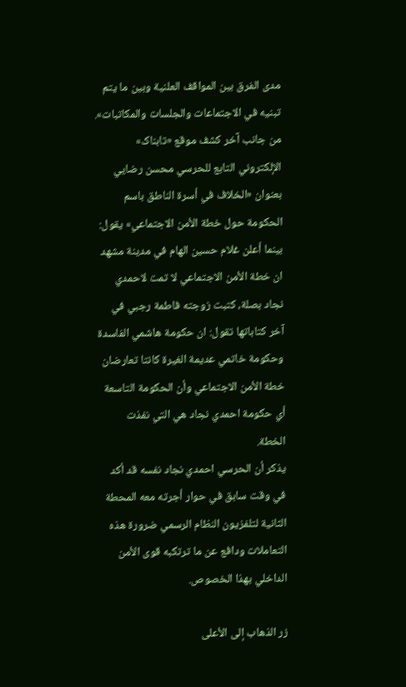مدی الفرق بين المواقف العلنية وبين ما يتم تبنيه في الاجتماعات والجلسات والمکاتبات».
من جانب آخر کشف موقع «تابناک» الإلکتروني التابع للحرسي محسن رضايي بعنوان «الخلاف في أسرة الناطق باسم الحکومة حول خطة الأمن الاجتماعي» يقول: بينما أعلن غلام حسين الهام في مدينة مشهد ان خطة الأمن الاجتماعي لا تمت لاحمدي نجاد بصلة، کتبت زوجته فاطمة رجبي في آخر کتاباتها تقول: ان حکومة هاشمي الفاسدة وحکومة خاتمي عديمة الغيرة کانتا تعارضان خطة الأمن الاجتماعي وأن الحکومة التاسعة أي حکومة احمدي نجاد هي التي نفذت الخطة.
يذکر أن الحرسي احمدي نجاد نفسه قد أکد في وقت سابق في حوار أجرته معه المحطة الثانية لتلفزيون النظام الرسمي ضرورة هذه التعاملات ودافع عن ما ترتکبه قوی الأمن الداخلي بهذا الخصوص.

زر الذهاب إلى الأعلى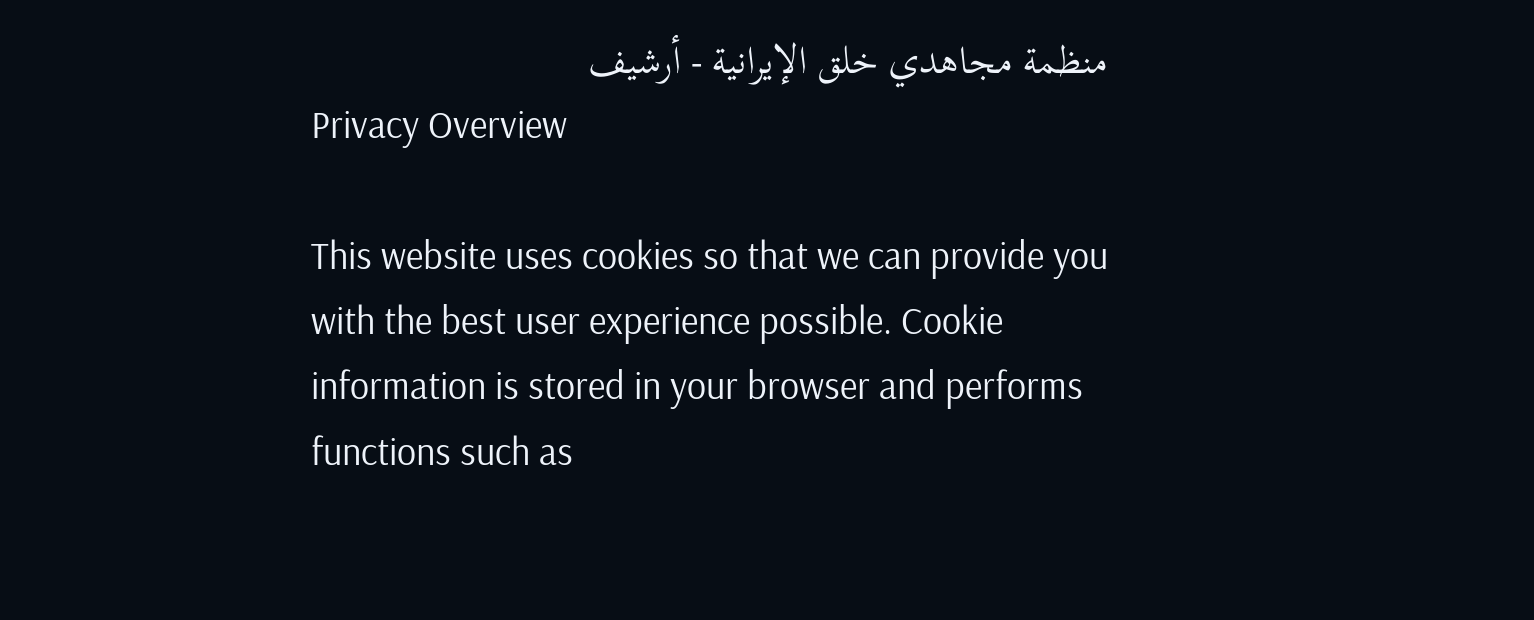منظمة مجاهدي خلق الإيرانية - أرشیف
Privacy Overview

This website uses cookies so that we can provide you with the best user experience possible. Cookie information is stored in your browser and performs functions such as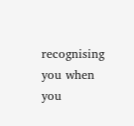recognising you when you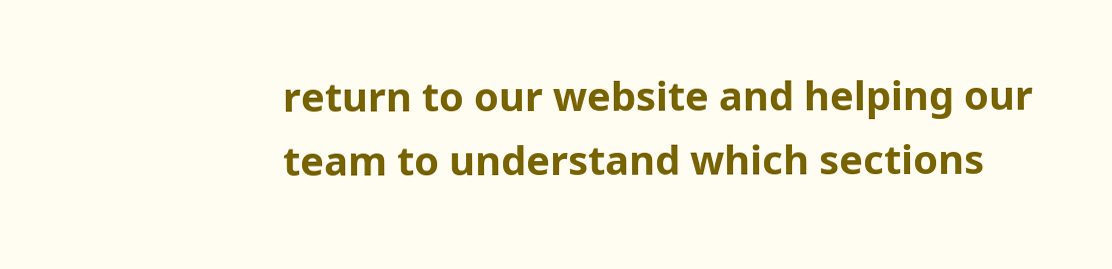return to our website and helping our team to understand which sections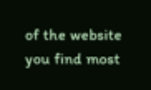of the website you find most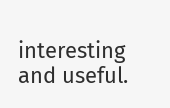interesting and useful.